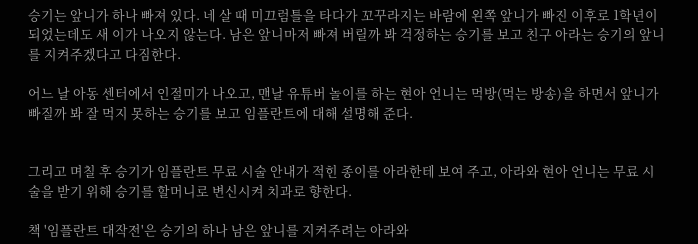승기는 앞니가 하나 빠져 있다. 네 살 때 미끄럼틀을 타다가 꼬꾸라지는 바람에 왼쪽 앞니가 빠진 이후로 1학년이 되었는데도 새 이가 나오지 않는다. 남은 앞니마저 빠져 버릴까 봐 걱정하는 승기를 보고 친구 아라는 승기의 앞니를 지켜주겠다고 다짐한다.

어느 날 아동 센터에서 인절미가 나오고, 맨날 유튜버 놀이를 하는 현아 언니는 먹방(먹는 방송)을 하면서 앞니가 빠질까 봐 잘 먹지 못하는 승기를 보고 임플란트에 대해 설명해 준다.


그리고 며칠 후 승기가 임플란트 무료 시술 안내가 적힌 종이를 아라한테 보여 주고, 아라와 현아 언니는 무료 시술을 받기 위해 승기를 할머니로 변신시켜 치과로 향한다.

책 '임플란트 대작전'은 승기의 하나 남은 앞니를 지켜주려는 아라와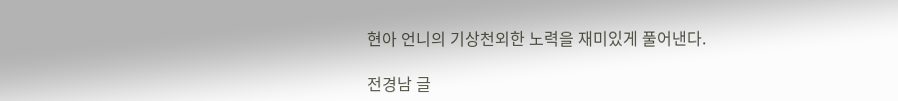현아 언니의 기상천외한 노력을 재미있게 풀어낸다.

전경남 글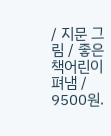/ 지문 그림 / 좋은책어린이 펴냄 / 9500원.